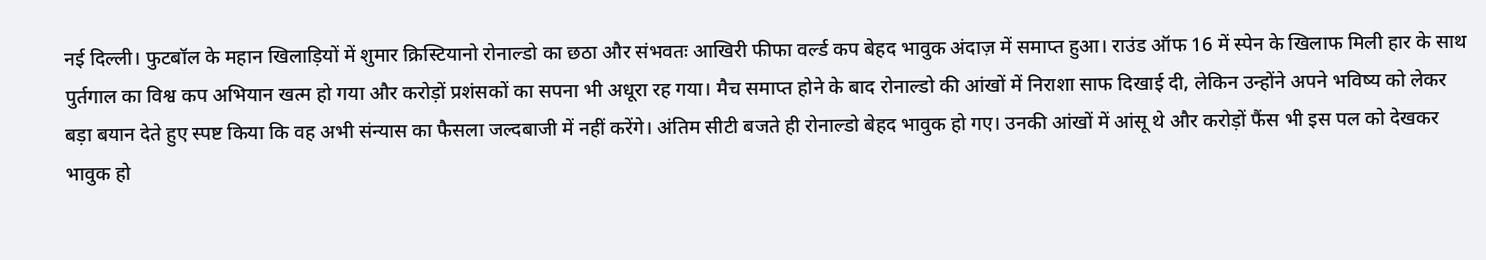नई दिल्ली। फुटबॉल के महान खिलाड़ियों में शुमार क्रिस्टियानो रोनाल्डो का छठा और संभवतः आखिरी फीफा वर्ल्ड कप बेहद भावुक अंदाज़ में समाप्त हुआ। राउंड ऑफ 16 में स्पेन के खिलाफ मिली हार के साथ पुर्तगाल का विश्व कप अभियान खत्म हो गया और करोड़ों प्रशंसकों का सपना भी अधूरा रह गया। मैच समाप्त होने के बाद रोनाल्डो की आंखों में निराशा साफ दिखाई दी, लेकिन उन्होंने अपने भविष्य को लेकर बड़ा बयान देते हुए स्पष्ट किया कि वह अभी संन्यास का फैसला जल्दबाजी में नहीं करेंगे। अंतिम सीटी बजते ही रोनाल्डो बेहद भावुक हो गए। उनकी आंखों में आंसू थे और करोड़ों फैंस भी इस पल को देखकर भावुक हो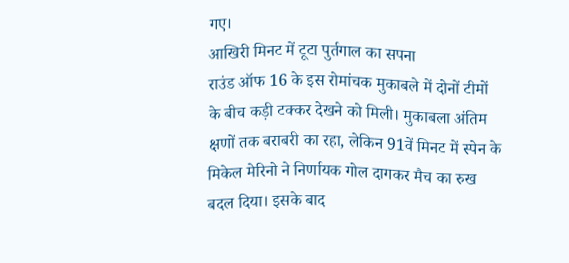गए।
आखिरी मिनट में टूटा पुर्तगाल का सपना
राउंड ऑफ 16 के इस रोमांचक मुकाबले में दोनों टीमों के बीच कड़ी टक्कर देखने को मिली। मुकाबला अंतिम क्षणों तक बराबरी का रहा, लेकिन 91वें मिनट में स्पेन के मिकेल मेरिनो ने निर्णायक गोल दागकर मैच का रुख बदल दिया। इसके बाद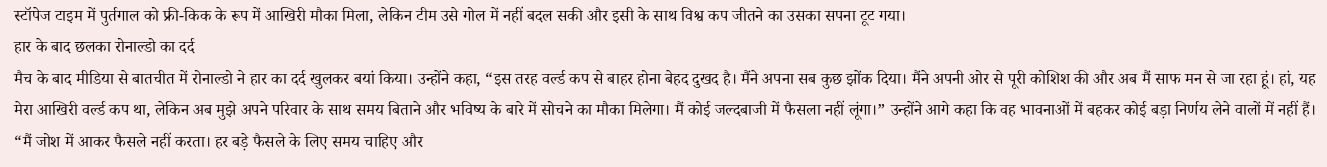स्टॉपेज टाइम में पुर्तगाल को फ्री-किक के रूप में आखिरी मौका मिला, लेकिन टीम उसे गोल में नहीं बदल सकी और इसी के साथ विश्व कप जीतने का उसका सपना टूट गया।
हार के बाद छलका रोनाल्डो का दर्द
मैच के बाद मीडिया से बातचीत में रोनाल्डो ने हार का दर्द खुलकर बयां किया। उन्होंने कहा, “इस तरह वर्ल्ड कप से बाहर होना बेहद दुखद है। मैंने अपना सब कुछ झोंक दिया। मैंने अपनी ओर से पूरी कोशिश की और अब मैं साफ मन से जा रहा हूं। हां, यह मेरा आखिरी वर्ल्ड कप था, लेकिन अब मुझे अपने परिवार के साथ समय बिताने और भविष्य के बारे में सोचने का मौका मिलेगा। मैं कोई जल्दबाजी में फैसला नहीं लूंगा।” उन्होंने आगे कहा कि वह भावनाओं में बहकर कोई बड़ा निर्णय लेने वालों में नहीं हैं। “मैं जोश में आकर फैसले नहीं करता। हर बड़े फैसले के लिए समय चाहिए और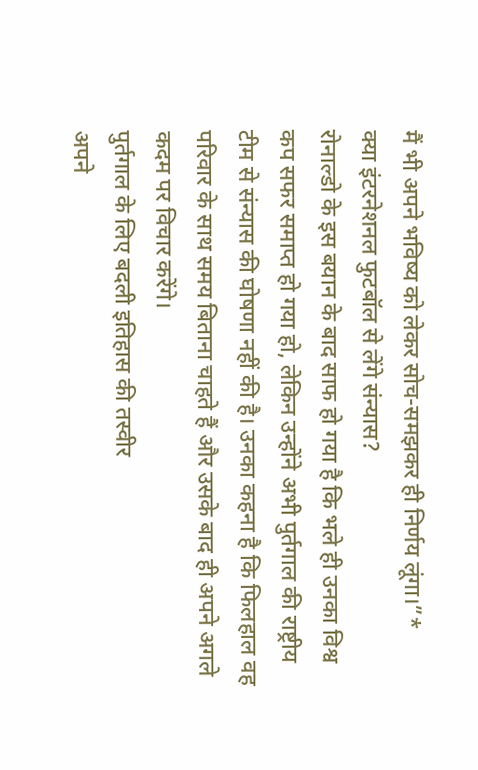मैं भी अपने भविष्य को लेकर सोच-समझकर ही निर्णय लूंगा।”*
क्या इंटरनेशनल फुटबॉल से लेंगे संन्यास?
रोनाल्डो के इस बयान के बाद साफ हो गया है कि भले ही उनका विश्व कप सफर समाप्त हो गया हो, लेकिन उन्होंने अभी पुर्तगाल की राष्ट्रीय टीम से संन्यास की घोषणा नहीं की है। उनका कहना है कि फिलहाल वह परिवार के साथ समय बिताना चाहते हैं और उसके बाद ही अपने अगले कदम पर विचार करेंगे।
पुर्तगाल के लिए बदली इतिहास की तस्वीर
अपने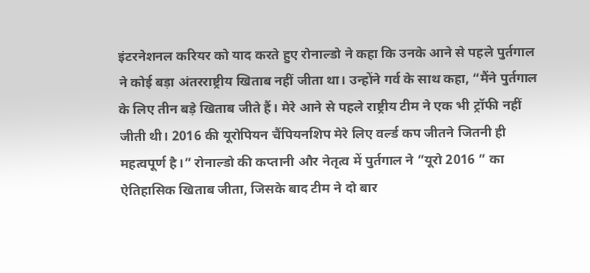इंटरनेशनल करियर को याद करते हुए रोनाल्डो ने कहा कि उनके आने से पहले पुर्तगाल ने कोई बड़ा अंतरराष्ट्रीय खिताब नहीं जीता था। उन्होंने गर्व के साथ कहा, “मैंने पुर्तगाल के लिए तीन बड़े खिताब जीते हैं। मेरे आने से पहले राष्ट्रीय टीम ने एक भी ट्रॉफी नहीं जीती थी। 2016 की यूरोपियन चैंपियनशिप मेरे लिए वर्ल्ड कप जीतने जितनी ही महत्वपूर्ण है।” रोनाल्डो की कप्तानी और नेतृत्व में पुर्तगाल ने ”यूरो 2016 ” का ऐतिहासिक खिताब जीता, जिसके बाद टीम ने दो बार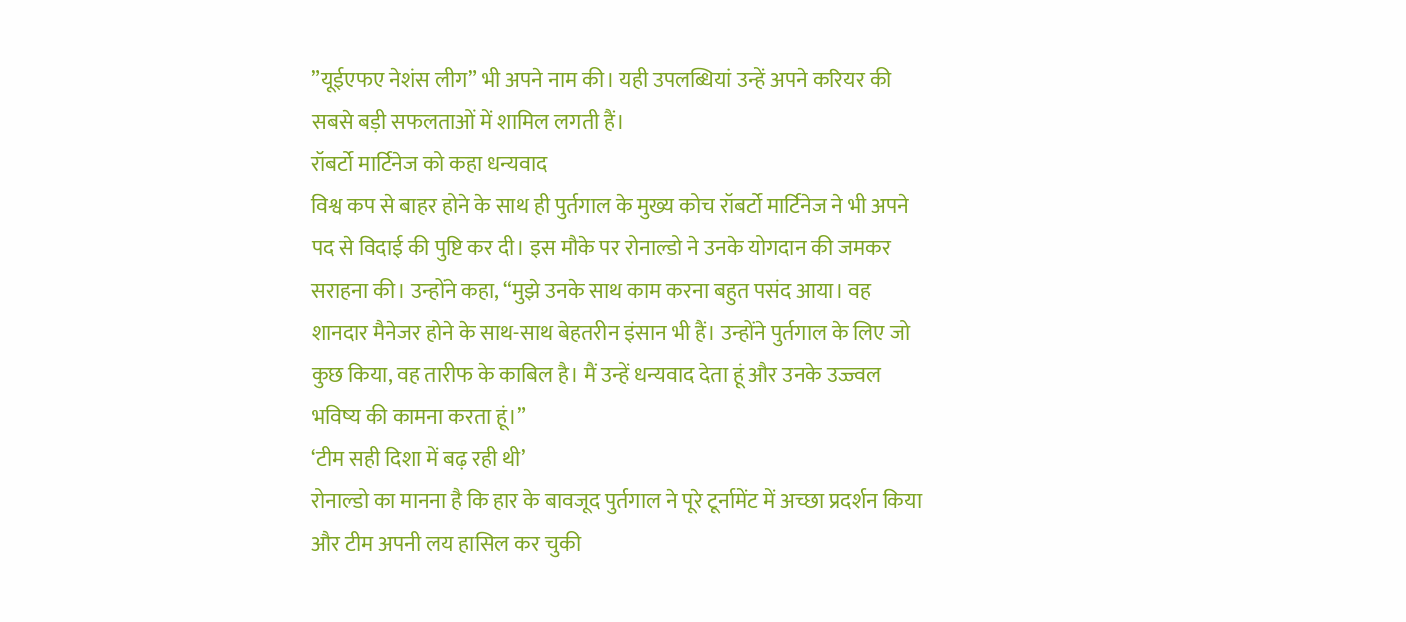”यूईएफए नेशंस लीग” भी अपने नाम की। यही उपलब्धियां उन्हें अपने करियर की सबसे बड़ी सफलताओं में शामिल लगती हैं।
रॉबर्टो मार्टिनेज को कहा धन्यवाद
विश्व कप से बाहर होने के साथ ही पुर्तगाल के मुख्य कोच रॉबर्टो मार्टिनेज ने भी अपने पद से विदाई की पुष्टि कर दी। इस मौके पर रोनाल्डो ने उनके योगदान की जमकर सराहना की। उन्होंने कहा, “मुझे उनके साथ काम करना बहुत पसंद आया। वह शानदार मैनेजर होने के साथ-साथ बेहतरीन इंसान भी हैं। उन्होंने पुर्तगाल के लिए जो कुछ किया, वह तारीफ के काबिल है। मैं उन्हें धन्यवाद देता हूं और उनके उज्ज्वल भविष्य की कामना करता हूं।”
‘टीम सही दिशा में बढ़ रही थी’
रोनाल्डो का मानना है कि हार के बावजूद पुर्तगाल ने पूरे टूर्नामेंट में अच्छा प्रदर्शन किया और टीम अपनी लय हासिल कर चुकी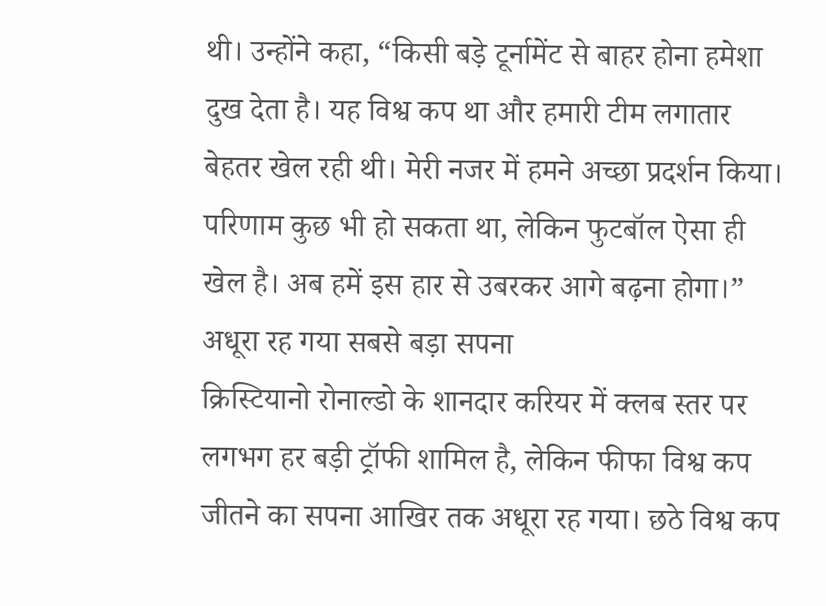थी। उन्होंने कहा, “किसी बड़े टूर्नामेंट से बाहर होना हमेशा दुख देता है। यह विश्व कप था और हमारी टीम लगातार बेहतर खेल रही थी। मेरी नजर में हमने अच्छा प्रदर्शन किया। परिणाम कुछ भी हो सकता था, लेकिन फुटबॉल ऐसा ही खेल है। अब हमें इस हार से उबरकर आगे बढ़ना होगा।”
अधूरा रह गया सबसे बड़ा सपना
क्रिस्टियानो रोनाल्डो के शानदार करियर में क्लब स्तर पर लगभग हर बड़ी ट्रॉफी शामिल है, लेकिन फीफा विश्व कप जीतने का सपना आखिर तक अधूरा रह गया। छठे विश्व कप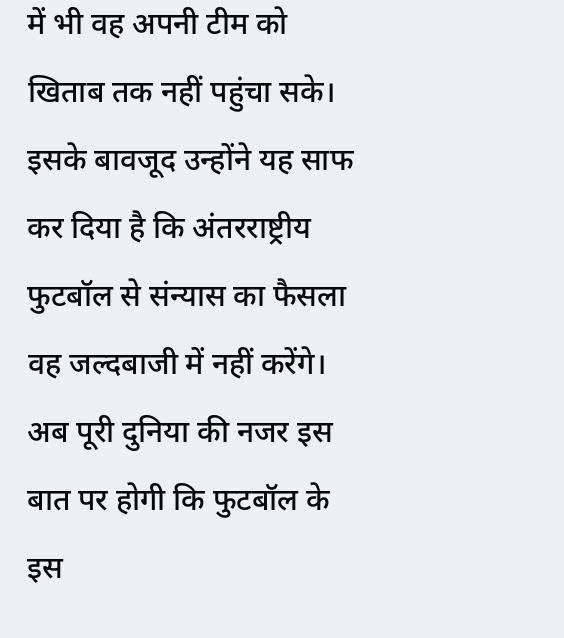में भी वह अपनी टीम को खिताब तक नहीं पहुंचा सके। इसके बावजूद उन्होंने यह साफ कर दिया है कि अंतरराष्ट्रीय फुटबॉल से संन्यास का फैसला वह जल्दबाजी में नहीं करेंगे। अब पूरी दुनिया की नजर इस बात पर होगी कि फुटबॉल के इस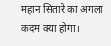महान सितारे का अगला कदम क्या होगा।